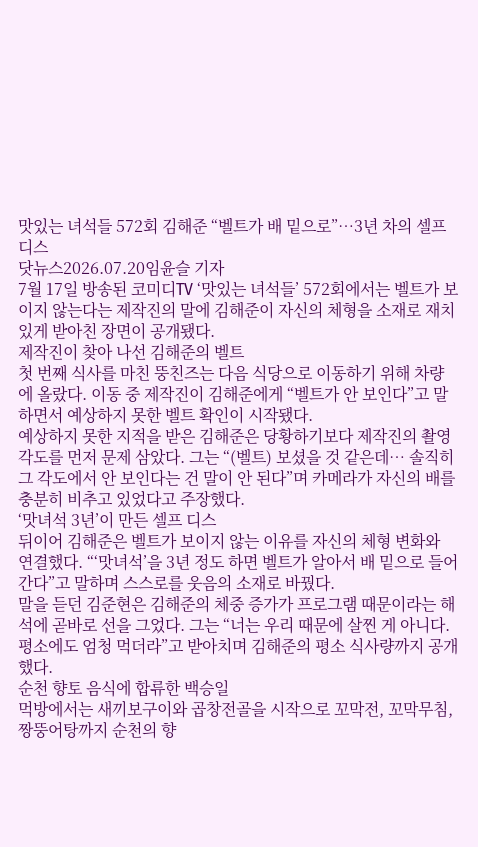맛있는 녀석들 572회 김해준 “벨트가 배 밑으로”…3년 차의 셀프 디스
닷뉴스2026.07.20임윤슬 기자
7월 17일 방송된 코미디TV ‘맛있는 녀석들’ 572회에서는 벨트가 보이지 않는다는 제작진의 말에 김해준이 자신의 체형을 소재로 재치 있게 받아친 장면이 공개됐다.
제작진이 찾아 나선 김해준의 벨트
첫 번째 식사를 마친 뚱친즈는 다음 식당으로 이동하기 위해 차량에 올랐다. 이동 중 제작진이 김해준에게 “벨트가 안 보인다”고 말하면서 예상하지 못한 벨트 확인이 시작됐다.
예상하지 못한 지적을 받은 김해준은 당황하기보다 제작진의 촬영 각도를 먼저 문제 삼았다. 그는 “(벨트) 보셨을 것 같은데… 솔직히 그 각도에서 안 보인다는 건 말이 안 된다”며 카메라가 자신의 배를 충분히 비추고 있었다고 주장했다.
‘맛녀석 3년’이 만든 셀프 디스
뒤이어 김해준은 벨트가 보이지 않는 이유를 자신의 체형 변화와 연결했다. “‘맛녀석’을 3년 정도 하면 벨트가 알아서 배 밑으로 들어간다”고 말하며 스스로를 웃음의 소재로 바꿨다.
말을 듣던 김준현은 김해준의 체중 증가가 프로그램 때문이라는 해석에 곧바로 선을 그었다. 그는 “너는 우리 때문에 살찐 게 아니다. 평소에도 엄청 먹더라”고 받아치며 김해준의 평소 식사량까지 공개했다.
순천 향토 음식에 합류한 백승일
먹방에서는 새끼보구이와 곱창전골을 시작으로 꼬막전, 꼬막무침, 짱뚱어탕까지 순천의 향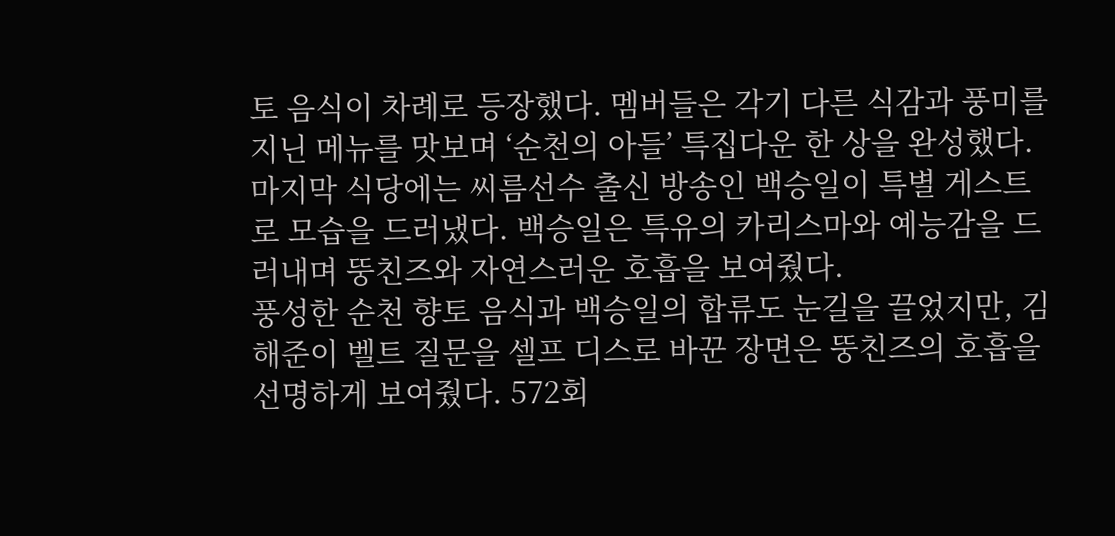토 음식이 차례로 등장했다. 멤버들은 각기 다른 식감과 풍미를 지닌 메뉴를 맛보며 ‘순천의 아들’ 특집다운 한 상을 완성했다.
마지막 식당에는 씨름선수 출신 방송인 백승일이 특별 게스트로 모습을 드러냈다. 백승일은 특유의 카리스마와 예능감을 드러내며 뚱친즈와 자연스러운 호흡을 보여줬다.
풍성한 순천 향토 음식과 백승일의 합류도 눈길을 끌었지만, 김해준이 벨트 질문을 셀프 디스로 바꾼 장면은 뚱친즈의 호흡을 선명하게 보여줬다. 572회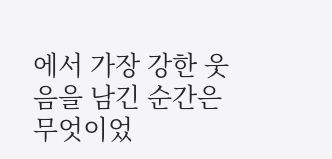에서 가장 강한 웃음을 남긴 순간은 무엇이었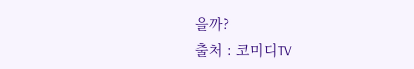을까?
출처 : 코미디TV